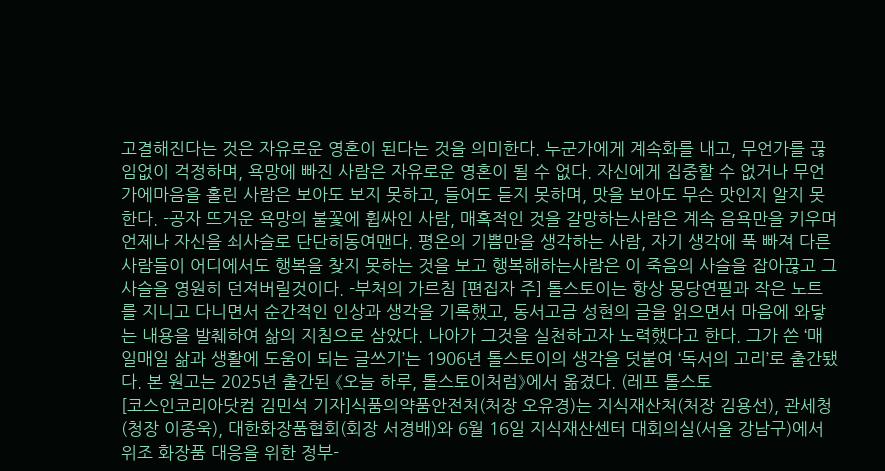고결해진다는 것은 자유로운 영혼이 된다는 것을 의미한다. 누군가에게 계속화를 내고, 무언가를 끊임없이 걱정하며, 욕망에 빠진 사람은 자유로운 영혼이 될 수 없다. 자신에게 집중할 수 없거나 무언가에마음을 홀린 사람은 보아도 보지 못하고, 들어도 듣지 못하며, 맛을 보아도 무슨 맛인지 알지 못한다. -공자 뜨거운 욕망의 불꽃에 휩싸인 사람, 매혹적인 것을 갈망하는사람은 계속 음욕만을 키우며 언제나 자신을 쇠사슬로 단단히동여맨다. 평온의 기쁨만을 생각하는 사람, 자기 생각에 푹 빠져 다른 사람들이 어디에서도 행복을 찾지 못하는 것을 보고 행복해하는사람은 이 죽음의 사슬을 잡아끊고 그 사슬을 영원히 던져버릴것이다. -부처의 가르침 [편집자 주] 톨스토이는 항상 몽당연필과 작은 노트를 지니고 다니면서 순간적인 인상과 생각을 기록했고, 동서고금 성현의 글을 읽으면서 마음에 와닿는 내용을 발췌하여 삶의 지침으로 삼았다. 나아가 그것을 실천하고자 노력했다고 한다. 그가 쓴 ‘매일매일 삶과 생활에 도움이 되는 글쓰기’는 1906년 톨스토이의 생각을 덧붙여 ‘독서의 고리’로 출간됐다. 본 원고는 2025년 출간된 《오늘 하루, 톨스토이처럼》에서 옮겼다. (레프 톨스토
[코스인코리아닷컴 김민석 기자]식품의약품안전처(처장 오유경)는 지식재산처(처장 김용선), 관세청(청장 이종욱), 대한화장품협회(회장 서경배)와 6월 16일 지식재산센터 대회의실(서울 강남구)에서 위조 화장품 대응을 위한 정부-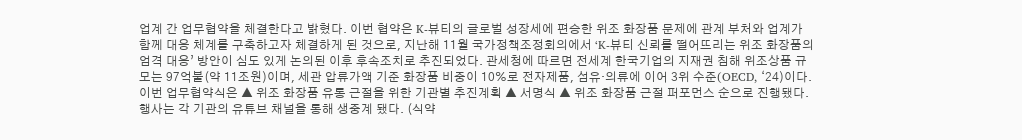업계 간 업무협약을 체결한다고 밝혔다. 이번 협약은 K-뷰티의 글로벌 성장세에 편승한 위조 화장품 문제에 관계 부처와 업계가 함께 대응 체계를 구축하고자 체결하게 된 것으로, 지난해 11월 국가정책조정회의에서 ‘K-뷰티 신뢰를 떨어뜨리는 위조 화장품의 엄격 대응’ 방안이 심도 있게 논의된 이후 후속조치로 추진되었다. 관세청에 따르면 전세계 한국기업의 지재권 침해 위조상품 규모는 97억불(약 11조원)이며, 세관 압류가액 기준 화장품 비중이 10%로 전자제품, 섬유·의류에 이어 3위 수준(OECD, ‘24)이다. 이번 업무협약식은 ▲ 위조 화장품 유통 근절을 위한 기관별 추진계획 ▲ 서명식 ▲ 위조 화장품 근절 퍼포먼스 순으로 진행됐다. 행사는 각 기관의 유튜브 채널을 통해 생중계 됐다. (식약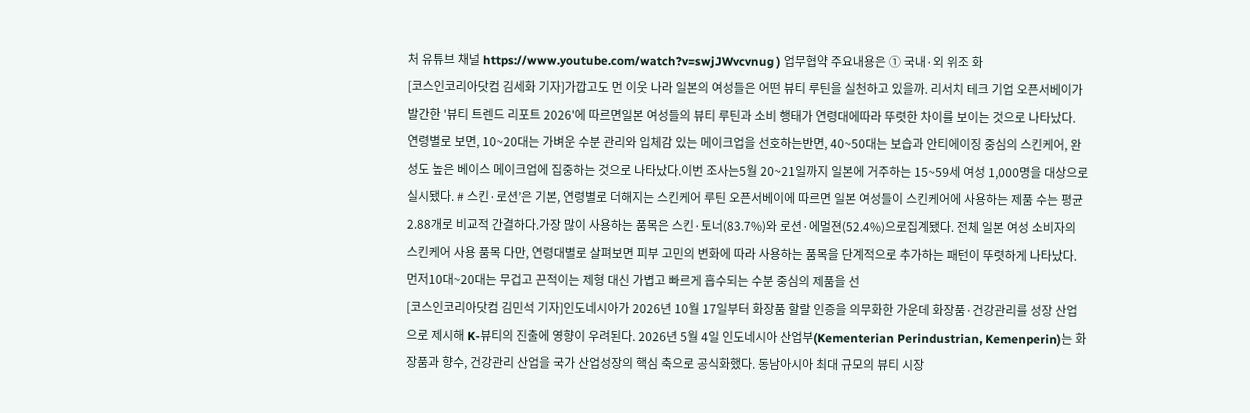처 유튜브 채널 https://www.youtube.com/watch?v=swjJWvcvnug ) 업무협약 주요내용은 ① 국내·외 위조 화
[코스인코리아닷컴 김세화 기자]가깝고도 먼 이웃 나라 일본의 여성들은 어떤 뷰티 루틴을 실천하고 있을까. 리서치 테크 기업 오픈서베이가 발간한 '뷰티 트렌드 리포트 2026'에 따르면일본 여성들의 뷰티 루틴과 소비 행태가 연령대에따라 뚜렷한 차이를 보이는 것으로 나타났다. 연령별로 보면, 10~20대는 가벼운 수분 관리와 입체감 있는 메이크업을 선호하는반면, 40~50대는 보습과 안티에이징 중심의 스킨케어, 완성도 높은 베이스 메이크업에 집중하는 것으로 나타났다.이번 조사는5월 20~21일까지 일본에 거주하는 15~59세 여성 1,000명을 대상으로 실시됐다. # 스킨·로션’은 기본, 연령별로 더해지는 스킨케어 루틴 오픈서베이에 따르면 일본 여성들이 스킨케어에 사용하는 제품 수는 평균 2.88개로 비교적 간결하다.가장 많이 사용하는 품목은 스킨·토너(83.7%)와 로션·에멀젼(52.4%)으로집계됐다. 전체 일본 여성 소비자의 스킨케어 사용 품목 다만, 연령대별로 살펴보면 피부 고민의 변화에 따라 사용하는 품목을 단계적으로 추가하는 패턴이 뚜렷하게 나타났다. 먼저10대~20대는 무겁고 끈적이는 제형 대신 가볍고 빠르게 흡수되는 수분 중심의 제품을 선
[코스인코리아닷컴 김민석 기자]인도네시아가 2026년 10월 17일부터 화장품 할랄 인증을 의무화한 가운데 화장품·건강관리를 성장 산업으로 제시해 K-뷰티의 진출에 영향이 우려된다. 2026년 5월 4일 인도네시아 산업부(Kementerian Perindustrian, Kemenperin)는 화장품과 향수, 건강관리 산업을 국가 산업성장의 핵심 축으로 공식화했다. 동남아시아 최대 규모의 뷰티 시장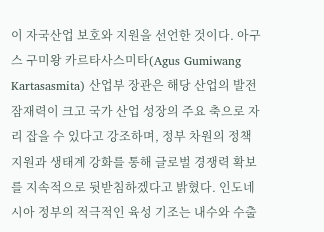이 자국산업 보호와 지원을 선언한 것이다. 아구스 구미왕 카르타사스미타(Agus Gumiwang Kartasasmita) 산업부 장관은 해당 산업의 발전 잠재력이 크고 국가 산업 성장의 주요 축으로 자리 잡을 수 있다고 강조하며, 정부 차원의 정책 지원과 생태계 강화를 통해 글로벌 경쟁력 확보를 지속적으로 뒷받침하겠다고 밝혔다. 인도네시아 정부의 적극적인 육성 기조는 내수와 수출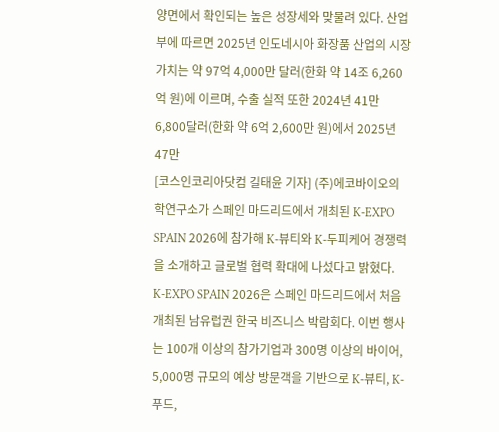양면에서 확인되는 높은 성장세와 맞물려 있다. 산업부에 따르면 2025년 인도네시아 화장품 산업의 시장 가치는 약 97억 4,000만 달러(한화 약 14조 6,260억 원)에 이르며, 수출 실적 또한 2024년 41만 6,800달러(한화 약 6억 2,600만 원)에서 2025년 47만
[코스인코리아닷컴 길태윤 기자] (주)에코바이오의학연구소가 스페인 마드리드에서 개최된 K-EXPO SPAIN 2026에 참가해 K-뷰티와 K-두피케어 경쟁력을 소개하고 글로벌 협력 확대에 나섰다고 밝혔다. K-EXPO SPAIN 2026은 스페인 마드리드에서 처음 개최된 남유럽권 한국 비즈니스 박람회다. 이번 행사는 100개 이상의 참가기업과 300명 이상의 바이어, 5,000명 규모의 예상 방문객을 기반으로 K-뷰티, K-푸드,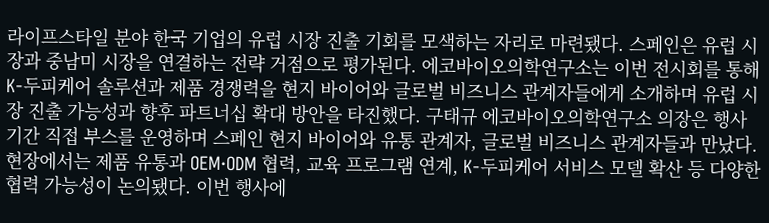라이프스타일 분야 한국 기업의 유럽 시장 진출 기회를 모색하는 자리로 마련됐다. 스페인은 유럽 시장과 중남미 시장을 연결하는 전략 거점으로 평가된다. 에코바이오의학연구소는 이번 전시회를 통해 K-두피케어 솔루션과 제품 경쟁력을 현지 바이어와 글로벌 비즈니스 관계자들에게 소개하며 유럽 시장 진출 가능성과 향후 파트너십 확대 방안을 타진했다. 구태규 에코바이오의학연구소 의장은 행사 기간 직접 부스를 운영하며 스페인 현지 바이어와 유통 관계자, 글로벌 비즈니스 관계자들과 만났다. 현장에서는 제품 유통과 OEM·ODM 협력, 교육 프로그램 연계, K-두피케어 서비스 모델 확산 등 다양한 협력 가능성이 논의됐다. 이번 행사에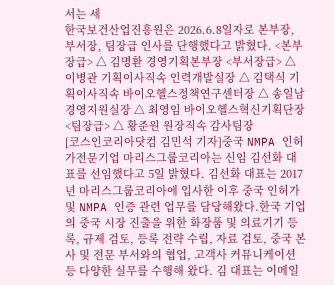서는 세
한국보건산업진흥원은 2026.6.8일자로 본부장, 부서장, 팀장급 인사를 단행했다고 밝혔다. <본부장급> △ 김명환 경영기획본부장 <부서장급> △ 이병관 기획이사직속 인력개발실장 △ 김택식 기획이사직속 바이오헬스정책연구센터장 △ 송일남 경영지원실장 △ 최영임 바이오헬스혁신기획단장 <팀장급> △ 황준원 원장직속 감사팀장
[코스인코리아닷컴 김민석 기자]중국 NMPA 인허가전문기업 마리스그룹코리아는 신임 김선화 대표를 선임했다고 5일 밝혔다. 김선화 대표는 2017년 마리스그룹코리아에 입사한 이후 중국 인허가 및 NMPA 인증 관련 업무를 담당해왔다.한국 기업의 중국 시장 진출을 위한 화장품 및 의료기기 등록, 규제 검토, 등록 전략 수립, 자료 검토, 중국 본사 및 전문 부서와의 협업, 고객사 커뮤니케이션 등 다양한 실무를 수행해 왔다. 김 대표는 이메일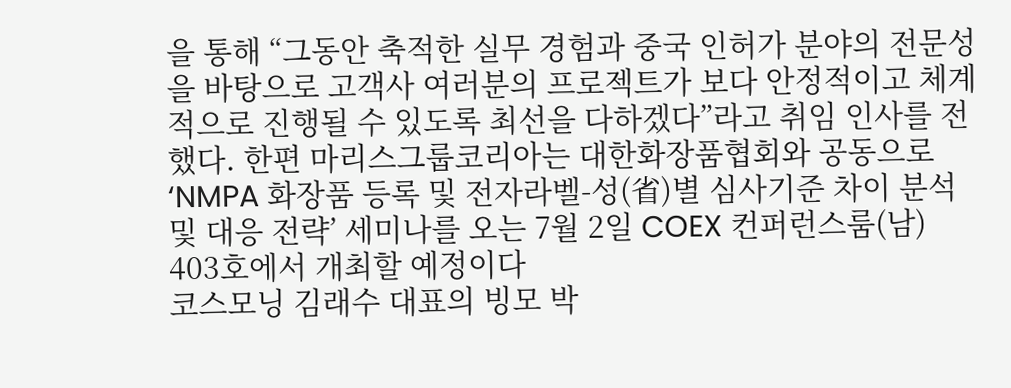을 통해 “그동안 축적한 실무 경험과 중국 인허가 분야의 전문성을 바탕으로 고객사 여러분의 프로젝트가 보다 안정적이고 체계적으로 진행될 수 있도록 최선을 다하겠다”라고 취임 인사를 전했다. 한편 마리스그룹코리아는 대한화장품협회와 공동으로 ‘NMPA 화장품 등록 및 전자라벨-성(省)별 심사기준 차이 분석 및 대응 전략’ 세미나를 오는 7월 2일 COEX 컨퍼런스룸(남) 403호에서 개최할 예정이다
코스모닝 김래수 대표의 빙모 박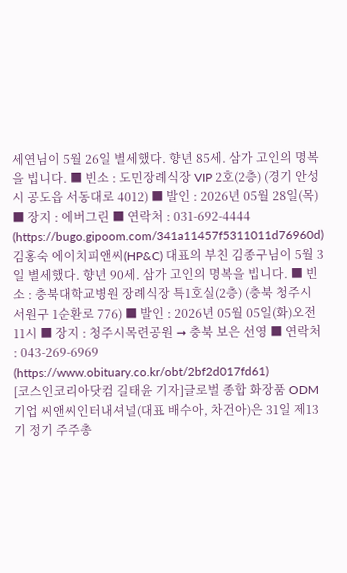세연님이 5월 26일 별세했다. 향년 85세. 삼가 고인의 명복을 빕니다. ■ 빈소 : 도민장례식장 VIP 2호(2층) (경기 안성시 공도읍 서동대로 4012) ■ 발인 : 2026년 05월 28일(목) ■ 장지 : 에버그린 ■ 연락처 : 031-692-4444 (https://bugo.gipoom.com/341a11457f5311011d76960d)
김홍숙 에이치피앤씨(HP&C) 대표의 부친 김종구님이 5월 3일 별세했다. 향년 90세. 삼가 고인의 명복을 빕니다. ■ 빈소 : 충북대학교병원 장례식장 특1호실(2층) (충북 청주시 서원구 1순환로 776) ■ 발인 : 2026년 05월 05일(화)오전 11시 ■ 장지 : 청주시목련공원 ➞ 충북 보은 선영 ■ 연락처 : 043-269-6969 (https://www.obituary.co.kr/obt/2bf2d017fd61)
[코스인코리아닷컴 길태윤 기자]글로벌 종합 화장품 ODM 기업 씨앤씨인터내셔널(대표 배수아, 차건아)은 31일 제13기 정기 주주총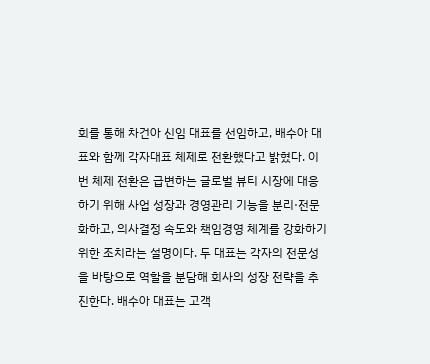회를 통해 차건아 신임 대표를 선임하고, 배수아 대표와 함께 각자대표 체제로 전환했다고 밝혔다. 이번 체제 전환은 급변하는 글로벌 뷰티 시장에 대응하기 위해 사업 성장과 경영관리 기능을 분리·전문화하고, 의사결정 속도와 책임경영 체계를 강화하기 위한 조치라는 설명이다. 두 대표는 각자의 전문성을 바탕으로 역할을 분담해 회사의 성장 전략을 추진한다. 배수아 대표는 고객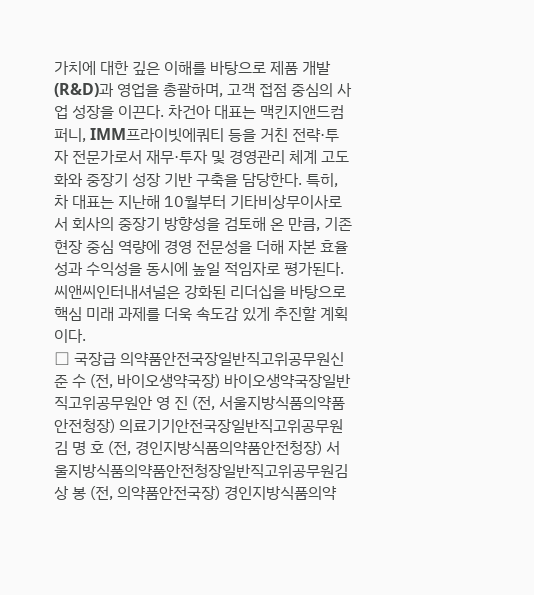가치에 대한 깊은 이해를 바탕으로 제품 개발(R&D)과 영업을 총괄하며, 고객 접점 중심의 사업 성장을 이끈다. 차건아 대표는 맥킨지앤드컴퍼니, IMM프라이빗에쿼티 등을 거친 전략·투자 전문가로서 재무·투자 및 경영관리 체계 고도화와 중장기 성장 기반 구축을 담당한다. 특히, 차 대표는 지난해 10월부터 기타비상무이사로서 회사의 중장기 방향성을 검토해 온 만큼, 기존 현장 중심 역량에 경영 전문성을 더해 자본 효율성과 수익성을 동시에 높일 적임자로 평가된다. 씨앤씨인터내셔널은 강화된 리더십을 바탕으로 핵심 미래 과제를 더욱 속도감 있게 추진할 계획이다.
□ 국장급 의약품안전국장일반직고위공무원신 준 수 (전, 바이오생약국장) 바이오생약국장일반직고위공무원안 영 진 (전, 서울지방식품의약품안전청장) 의료기기안전국장일반직고위공무원김 명 호 (전, 경인지방식품의약품안전청장) 서울지방식품의약품안전청장일반직고위공무원김 상 봉 (전, 의약품안전국장) 경인지방식품의약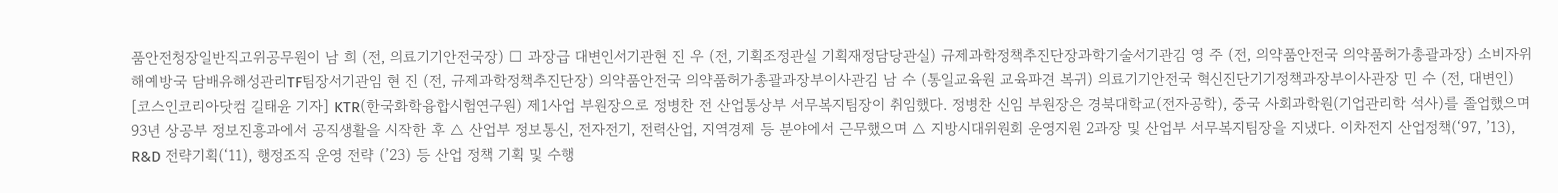품안전청장일반직고위공무원이 남 희 (전, 의료기기안전국장) □ 과장급 대변인서기관현 진 우 (전, 기획조정관실 기획재정담당관실) 규제과학정책추진단장과학기술서기관김 영 주 (전, 의약품안전국 의약품허가총괄과장) 소비자위해예방국 담배유해성관리TF팀장서기관임 현 진 (전, 규제과학정책추진단장) 의약품안전국 의약품허가총괄과장부이사관김 남 수 (통일교육원 교육파견 복귀) 의료기기안전국 혁신진단기기정책과장부이사관장 민 수 (전, 대변인)
[코스인코리아닷컴 길태윤 기자] KTR(한국화학융합시험연구원) 제1사업 부원장으로 정병찬 전 산업통상부 서무복지팀장이 취임했다. 정병찬 신임 부원장은 경북대학교(전자공학), 중국 사회과학원(기업관리학 석사)를 졸업했으며 93년 상공부 정보진흥과에서 공직생활을 시작한 후 △ 산업부 정보통신, 전자전기, 전력산업, 지역경제 등 분야에서 근무했으며 △ 지방시대위원회 운영지원 2과장 및 산업부 서무복지팀장을 지냈다. 이차전지 산업정책(‘97, ’13), R&D 전략기획(‘11), 행정조직 운영 전략 (’23) 등 산업 정책 기획 및 수행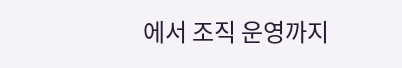에서 조직 운영까지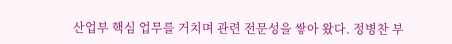산업부 핵심 업무를 거치며 관련 전문성을 쌓아 왔다. 정병찬 부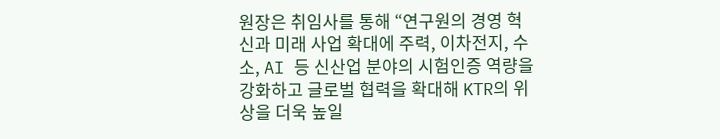원장은 취임사를 통해 “연구원의 경영 혁신과 미래 사업 확대에 주력, 이차전지, 수소, AI 등 신산업 분야의 시험인증 역량을 강화하고 글로벌 협력을 확대해 KTR의 위상을 더욱 높일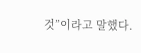것”이라고 말했다.